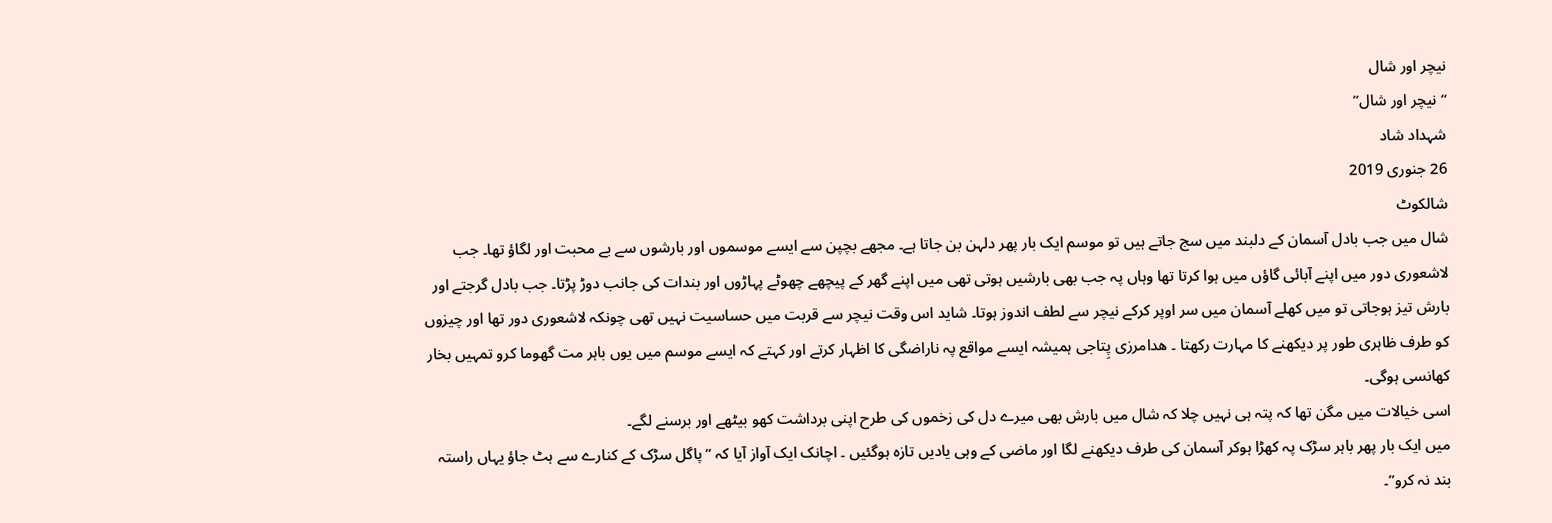نیچر اور شال
“نیچر اور شال”
شہداد شاد
26 جنوری 2019
شالکوٹ
شال میں جب بادل آسمان کے دلبند میں سج جاتے ہیں تو موسم ایک بار پھر دلہن بن جاتا ہے۔ مجھے بچپن سے ایسے موسموں اور بارشوں سے بے محبت اور لگاؤ تھا۔ جب لاشعوری دور میں اپنے آبائی گاؤں میں ہوا کرتا تھا وہاں پہ جب بھی بارشیں ہوتی تھی میں اپنے گھر کے پیچھے چھوٹے پہاڑوں اور بندات کی جانب دوڑ پڑتا۔ جب بادل گرجتے اور بارش تیز ہوجاتی تو میں کھلے آسمان میں سر اوپر کرکے نیچر سے لطف اندوز ہوتا۔ شاید اس وقت نیچر سے قربت میں حساسیت نہیں تھی چونکہ لاشعوری دور تھا اور چیزوں کو طرف ظاہری طور پر دیکھنے کا مہارت رکھتا ۔ ھدامرزی پِتاجی ہمیشہ ایسے مواقع پہ ناراضگی کا اظہار کرتے اور کہتے کہ ایسے موسم میں یوں باہر مت گھوما کرو تمہیں بخار کھانسی ہوگی۔
اسی خیالات میں مگن تھا کہ پتہ ہی نہیں چلا کہ شال میں بارش بھی میرے دل کی زخموں کی طرح اپنی برداشت کھو بیٹھے اور برسنے لگے۔
میں ایک بار پھر باہر سڑک پہ کھڑا ہوکر آسمان کی طرف دیکھنے لگا اور ماضی کے وہی یادیں تازہ ہوگئیں ۔ اچانک ایک آواز آیا کہ “پاگل سڑک کے کنارے سے ہٹ جاؤ یہاں راستہ بند نہ کرو”۔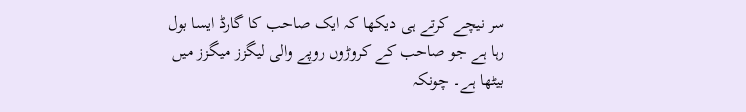سر نیچے کرتے ہی دیکھا کہ ایک صاحب کا گارڈ ایسا بول رہا ہے جو صاحب کے کروڑوں روپے والی لیگزز میگزز میں بیٹھا ہے۔ چونکہ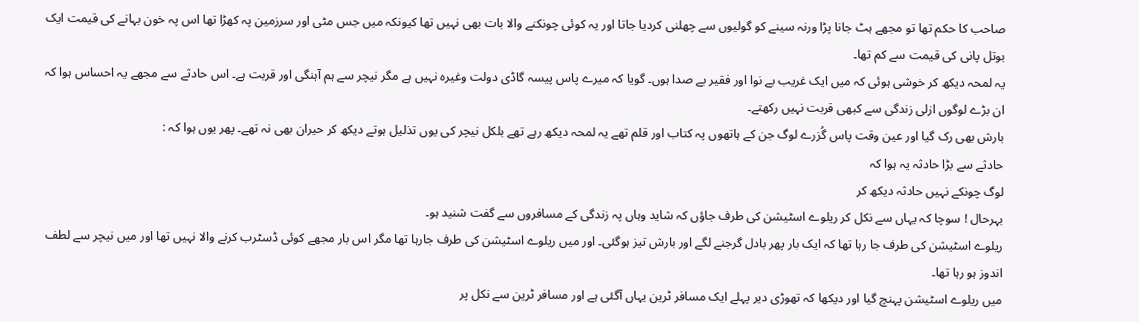صاحب کا حکم تھا تو مجھے ہٹ جانا پڑا ورنہ سینے کو گولیوں سے چھلنی کردیا جاتا اور یہ کوئی چونکنے والا بات بھی نہیں تھا کیونکہ میں جس مٹی اور سرزمین پہ کھڑا تھا اس پہ خون بہانے کی قیمت ایک بوتل پانی کی قیمت سے کم تھا۔
یہ لمحہ دیکھ کر خوشی ہوئی کہ میں ایک غریب بے نوا اور فقیر بے صدا ہوں۔ گویا کہ میرے پاس پیسہ گاڈی دولت وغیرہ نہیں ہے مگر نیچر سے ہم آہنگی اور قربت ہے۔ اس حادثے سے مجھے یہ احساس ہوا کہ ان بڑے لوگوں ازلی زندگی سے کبھی قربت نہیں رکھتے۔
بارش بھی رک گیا اور عین وقت پاس گُزرے لوگ جن کے ہاتھوں پہ کتاب اور قلم تھے یہ لمحہ دیکھ رہے تھے بلکل نیچر کی یوں تذلیل ہوتے دیکھ کر حیران بھی نہ تھے۔ پھر یوں ہوا کہ :
حادثے سے بڑا حادثہ یہ ہوا کہ
لوگ چونکے نہیں حادثہ دیکھ کر
بہرحال ! سوچا کہ یہاں سے نکل کر ریلوے اسٹیشن کی طرف جاؤں کہ شاید وہاں پہ زندگی کے مسافروں سے گفت شنید ہو۔
ریلوے اسٹیشن کی طرف جا رہا تھا کہ ایک بار پھر بادل گرجنے لگے اور بارش تیز ہوگئی۔ اور میں ریلوے اسٹیشن کی طرف جارہا تھا مگر اس بار مجھے کوئی ڈسٹرب کرنے والا نہیں تھا اور میں نیچر سے لطف اندوز ہو رہا تھا۔
میں ریلوے اسٹیشن پہنچ گیا اور دیکھا کہ تھوڑی دیر پہلے ایک مسافر ٹرین یہاں آگئی ہے اور مسافر ٹرین سے نکل پر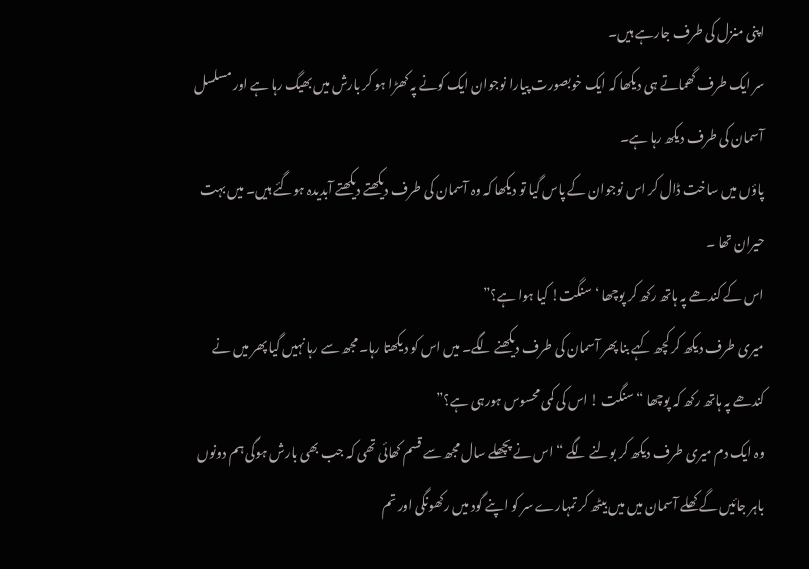اپنی منزل کی طرف جارہے ہیں۔
سر ایک طرف گھماتے ہی دیکھا کہ ایک خوبصورت پیارا نوجوان ایک کونے پہ کھڑا ہو کر بارش میں بھیگ رہا ہے اور مسلسل آسمان کی طرف دیکھ رہا ہے۔
پاؤں میں ساخت ڈال کر اس نوجوان کے پاس گیا تو دیکھا کہ وہ آسمان کی طرف دیکھتے دیکھتے آبدیدہ ہوگئے ہیں۔ میں بہت حیران تھا ۔
اس کے کندھے پہ ہاتھ رکھ کر پوچھا ‘ سنگت! کیا ہوا ہے؟”
میری طرف دیکھ کر کچھ کہے بنا پھر آسمان کی طرف دیکھنے لگے۔ میں اس کو دیکھتا رہا۔ مجھ سے رہا نہیں گیا پھر میں نے کندھے پہ ہاتھ رکھ کہ پوچھا “سنگت ! اس کی کمی محسوس ہورہی ہے؟”
وہ ایک دم میری طرف دیکھ کر بولنے لگے “ اس نے پچھلے سال مجھ سے قسم کھائی تھی کہ جب بھی بارش ہوگی ہم دونوں باہر جائیں گے کھلے آسمان میں میں بیٹھ کر تمہارے سر کو اپنے گود میں رکھونگی اور تم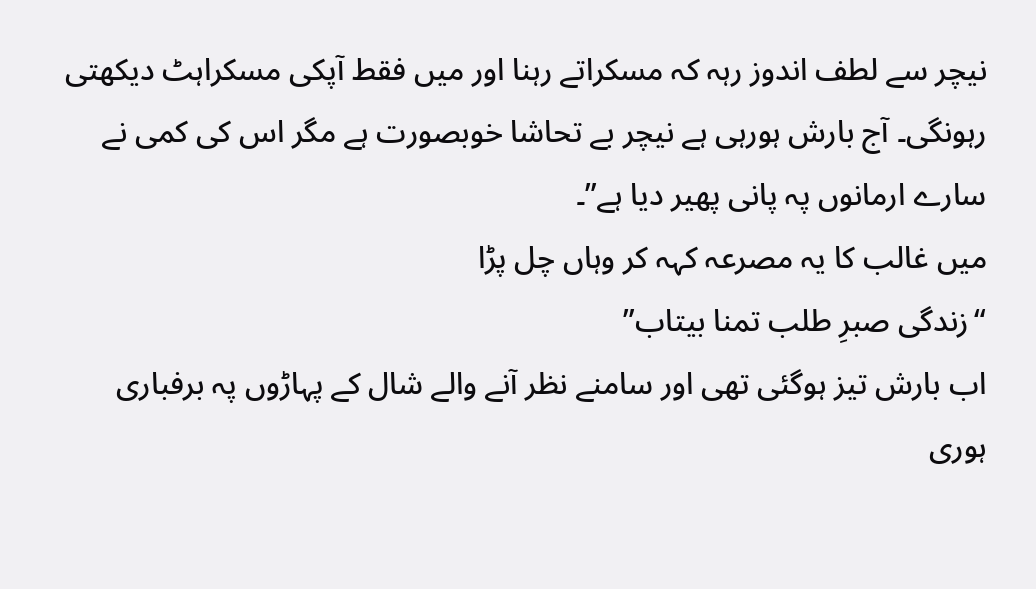نیچر سے لطف اندوز رہہ کہ مسکراتے رہنا اور میں فقط آپکی مسکراہٹ دیکھتی رہونگی۔ آج بارش ہورہی ہے نیچر بے تحاشا خوبصورت ہے مگر اس کی کمی نے سارے ارمانوں پہ پانی پھیر دیا ہے”۔
میں غالب کا یہ مصرعہ کہہ کر وہاں چل پڑا
“زندگی صبرِ طلب تمنا بیتاب”
اب بارش تیز ہوگئی تھی اور سامنے نظر آنے والے شال کے پہاڑوں پہ برفباری ہوری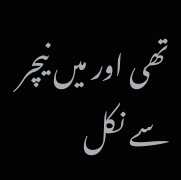تھی اور میں نیچر سے نکل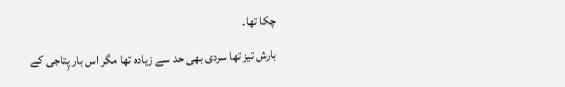چکا تھا۔
بارش تیز تھا سردی بھی حد سے زیادہ تھا مگر اس بار پِتاجی کے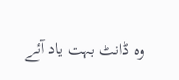وہ ڈانٹ بہت یاد آئے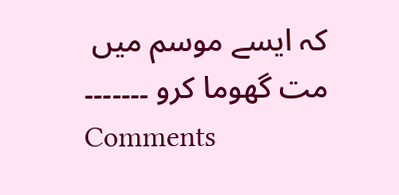کہ ایسے موسم میں مت گھوما کرو ۔۔۔۔۔۔۔
Comments